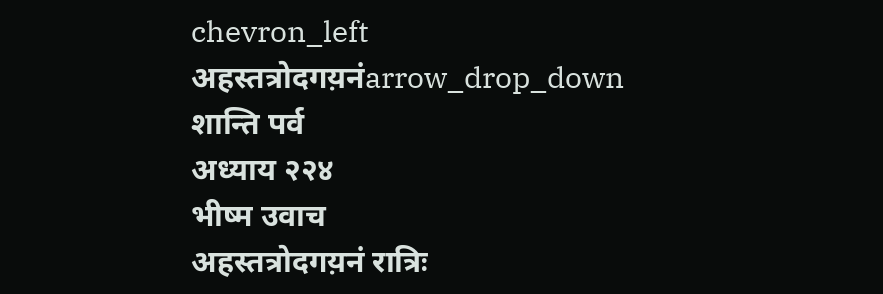chevron_left  अहस्तत्रोदगय़नंarrow_drop_down
शान्ति पर्व
अध्याय २२४
भीष्म उवाच
अहस्तत्रोदगय़नं रात्रिः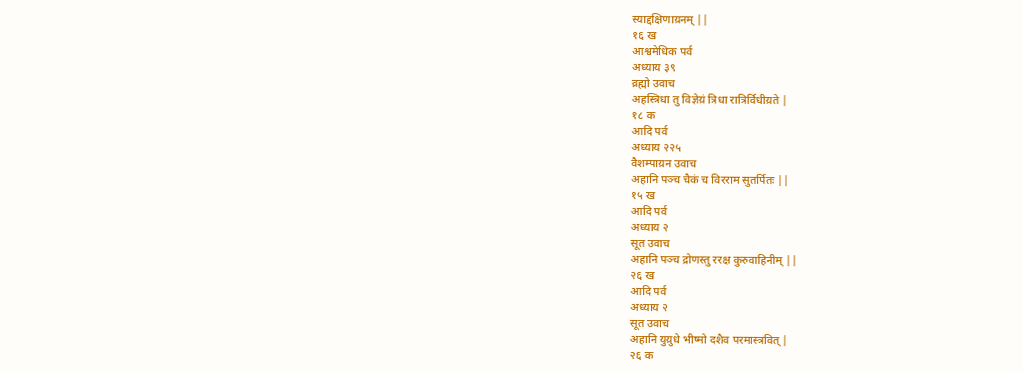स्याद्दक्षिणाय़नम् ||
१६ ख
आश्वमेधिक पर्व
अध्याय ३९
व्रह्मो उवाच
अहस्त्रिधा तु विज्ञेय़ं त्रिधा रात्रिर्विधीय़ते |
१८ क
आदि पर्व
अध्याय २२५
वैशम्पाय़न उवाच
अहानि पञ्च चैकं च विरराम सुतर्पितः ||
१५ ख
आदि पर्व
अध्याय २
सूत उवाच
अहानि पञ्च द्रोणस्तु ररक्ष कुरुवाहिनीम् ||
२६ ख
आदि पर्व
अध्याय २
सूत उवाच
अहानि युय़ुधे भीष्मो दशैव परमास्त्रवित् |
२६ क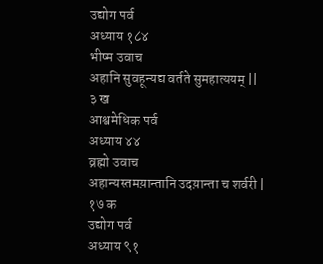उद्योग पर्व
अध्याय १८४
भीष्म उवाच
अहानि सुवहून्यद्य वर्तते सुमहात्ययम् ||
३ ख
आश्वमेधिक पर्व
अध्याय ४४
व्रह्मो उवाच
अहान्यस्तमय़ान्तानि उदय़ान्ता च शर्वरी |
१७ क
उद्योग पर्व
अध्याय ९१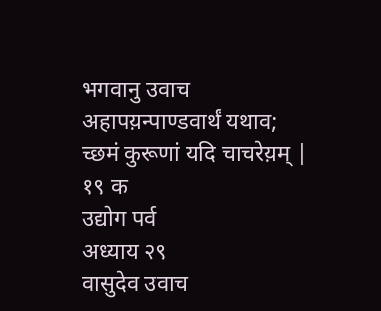भगवानु उवाच
अहापय़न्पाण्डवार्थं यथाव; च्छमं कुरूणां यदि चाचरेय़म् |
१९ क
उद्योग पर्व
अध्याय २९
वासुदेव उवाच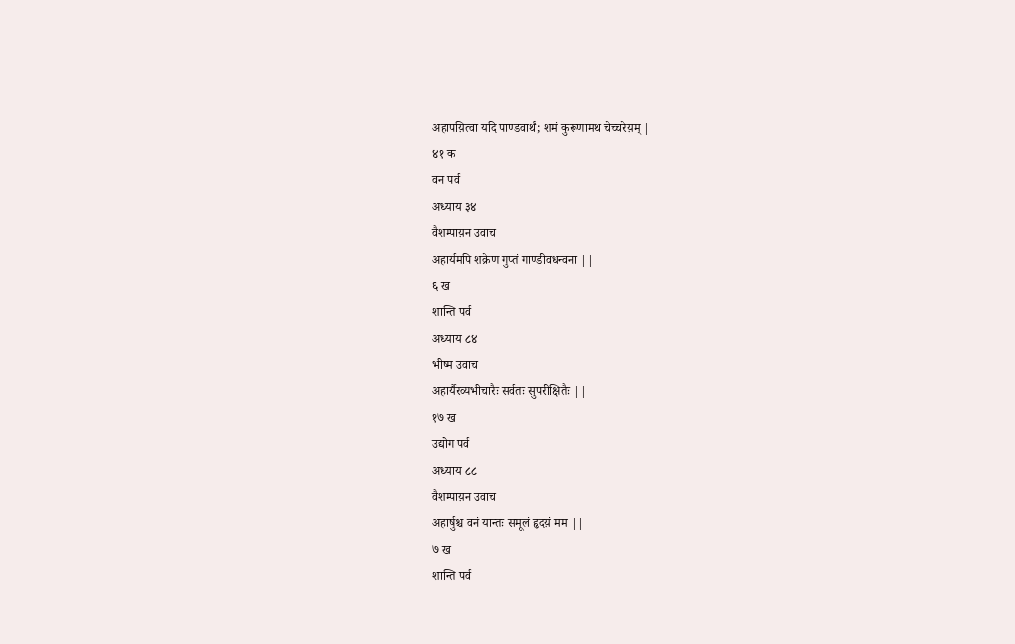अहापय़ित्वा यदि पाण्डवार्थं; शमं कुरूणामथ चेच्चरेय़म् |
४१ क
वन पर्व
अध्याय ३४
वैशम्पाय़न उवाच
अहार्यमपि शक्रेण गुप्तं गाण्डीवधन्वना ||
६ ख
शान्ति पर्व
अध्याय ८४
भीष्म उवाच
अहार्यैरव्यभीचारैः सर्वतः सुपरीक्षितैः ||
१७ ख
उद्योग पर्व
अध्याय ८८
वैशम्पाय़न उवाच
अहार्षुश्च वनं यान्तः समूलं हृदय़ं मम ||
७ ख
शान्ति पर्व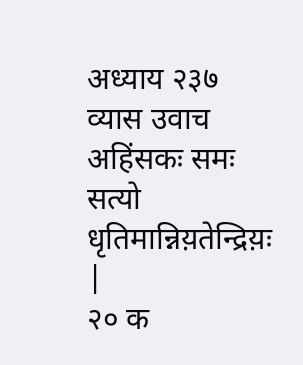अध्याय २३७
व्यास उवाच
अहिंसकः समः सत्यो धृतिमान्निय़तेन्द्रिय़ः |
२० क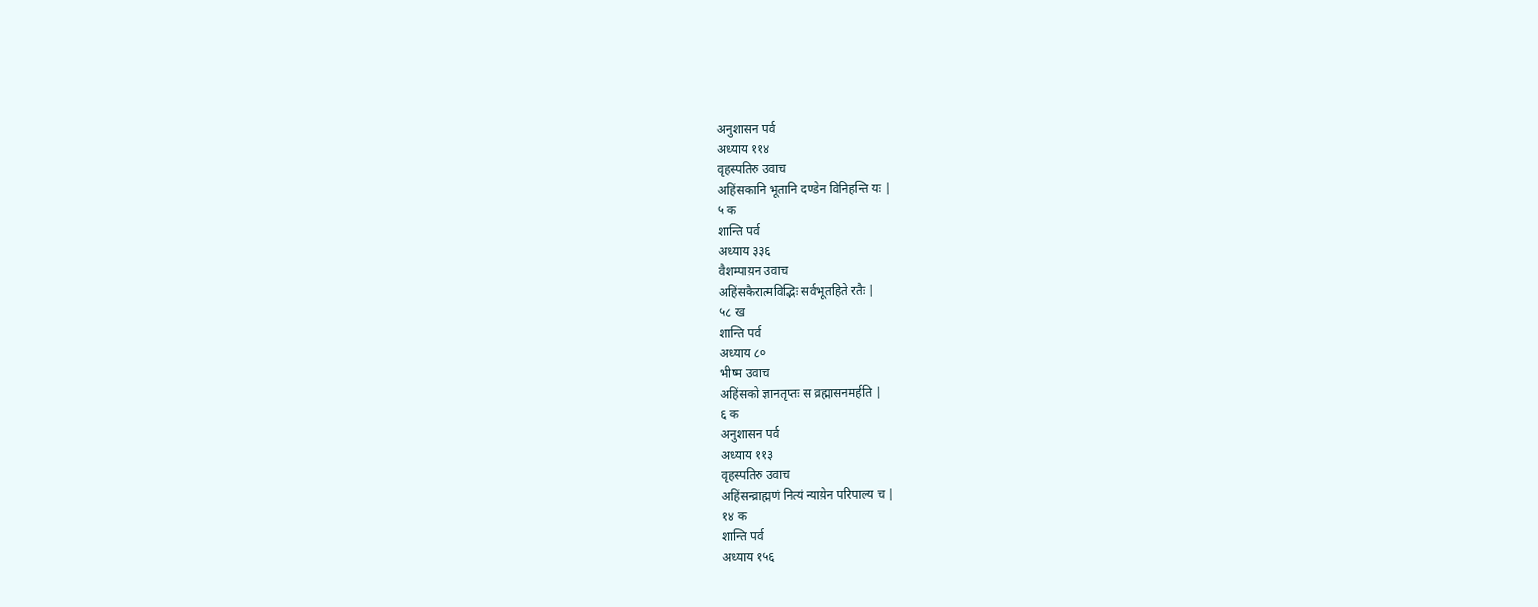अनुशासन पर्व
अध्याय ११४
वृहस्पतिरु उवाच
अहिंसकानि भूतानि दण्डेन विनिहन्ति यः |
५ क
शान्ति पर्व
अध्याय ३३६
वैशम्पाय़न उवाच
अहिंसकैरात्मविद्भिः सर्वभूतहिते रतैः |
५८ ख
शान्ति पर्व
अध्याय ८०
भीष्म उवाच
अहिंसको ज्ञानतृप्तः स व्रह्मासनमर्हति |
६ क
अनुशासन पर्व
अध्याय ११३
वृहस्पतिरु उवाच
अहिंसन्व्राह्मणं नित्यं न्याय़ेन परिपाल्य च |
१४ क
शान्ति पर्व
अध्याय १५६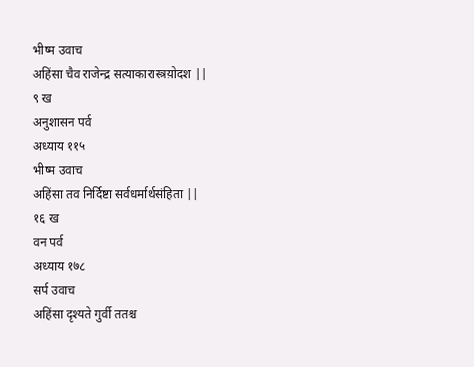भीष्म उवाच
अहिंसा चैव राजेन्द्र सत्याकारास्त्रय़ोदश ||
९ ख
अनुशासन पर्व
अध्याय ११५
भीष्म उवाच
अहिंसा तव निर्दिष्टा सर्वधर्मार्थसंहिता ||
१६ ख
वन पर्व
अध्याय १७८
सर्प उवाच
अहिंसा दृश्यते गुर्वी ततश्च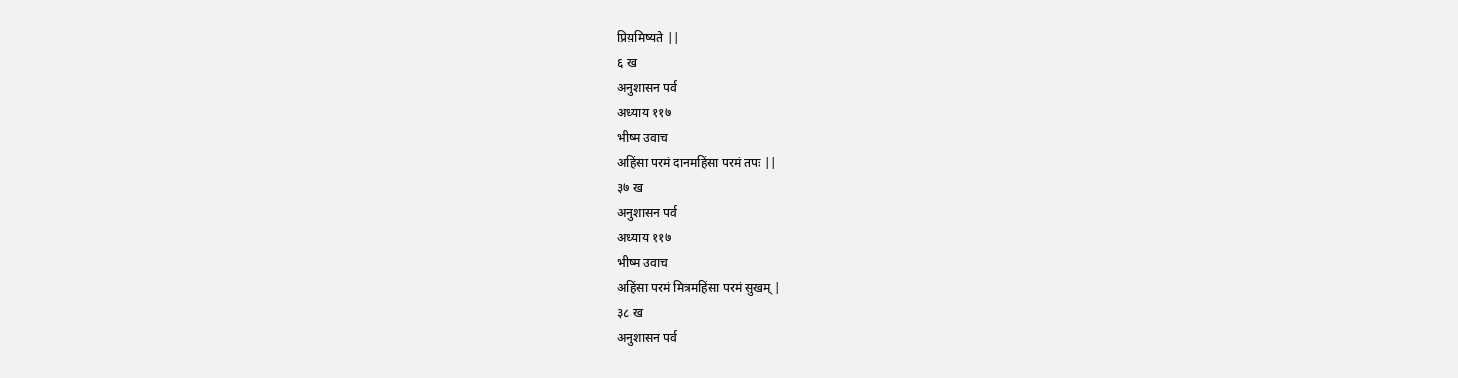प्रिय़मिष्यते ||
६ ख
अनुशासन पर्व
अध्याय ११७
भीष्म उवाच
अहिंसा परमं दानमहिंसा परमं तपः ||
३७ ख
अनुशासन पर्व
अध्याय ११७
भीष्म उवाच
अहिंसा परमं मित्रमहिंसा परमं सुखम् |
३८ ख
अनुशासन पर्व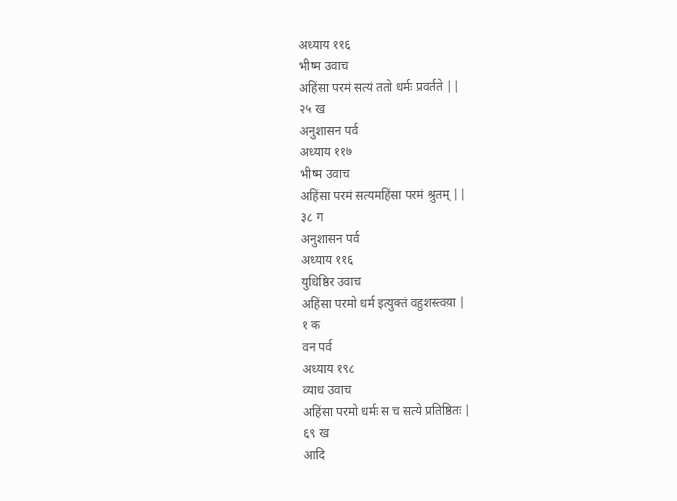अध्याय ११६
भीष्म उवाच
अहिंसा परमं सत्यं ततो धर्मः प्रवर्तते ||
२५ ख
अनुशासन पर्व
अध्याय ११७
भीष्म उवाच
अहिंसा परमं सत्यमहिंसा परमं श्रुतम् ||
३८ ग
अनुशासन पर्व
अध्याय ११६
युधिष्ठिर उवाच
अहिंसा परमो धर्म इत्युक्तं वहुशस्त्वय़ा |
१ क
वन पर्व
अध्याय १९८
व्याध उवाच
अहिंसा परमो धर्मः स च सत्ये प्रतिष्ठितः |
६९ ख
आदि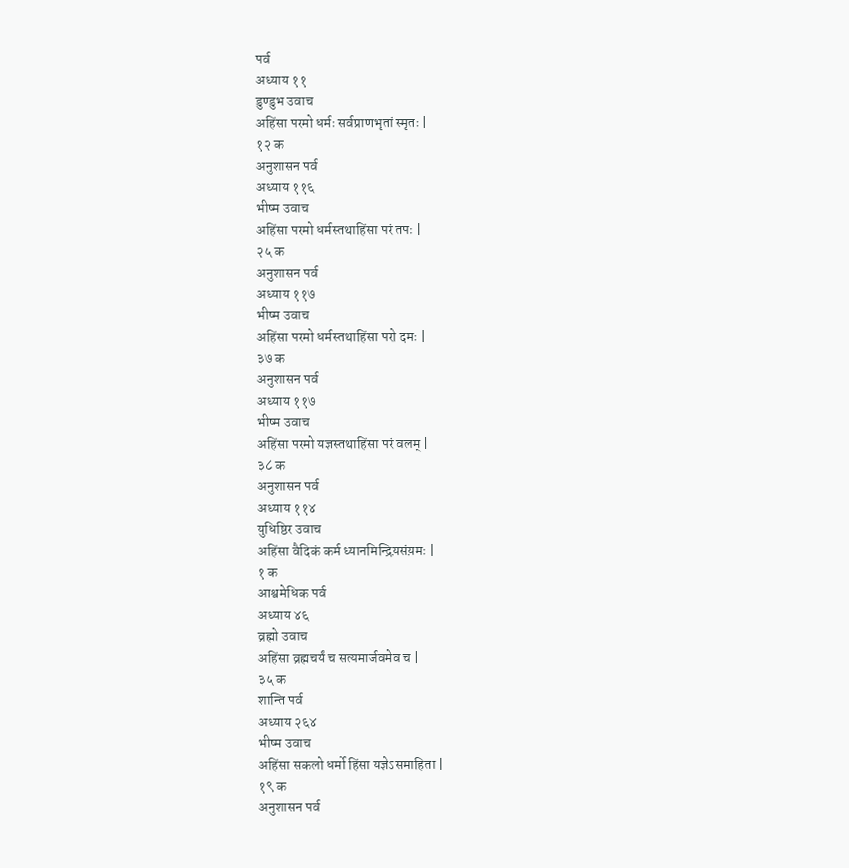पर्व
अध्याय ११
डुण्डुभ उवाच
अहिंसा परमो धर्मः सर्वप्राणभृतां स्मृतः |
१२ क
अनुशासन पर्व
अध्याय ११६
भीष्म उवाच
अहिंसा परमो धर्मस्तथाहिंसा परं तपः |
२५ क
अनुशासन पर्व
अध्याय ११७
भीष्म उवाच
अहिंसा परमो धर्मस्तथाहिंसा परो दमः |
३७ क
अनुशासन पर्व
अध्याय ११७
भीष्म उवाच
अहिंसा परमो यज्ञस्तथाहिंसा परं वलम् |
३८ क
अनुशासन पर्व
अध्याय ११४
युधिष्ठिर उवाच
अहिंसा वैदिकं कर्म ध्यानमिन्द्रिय़संय़मः |
१ क
आश्वमेधिक पर्व
अध्याय ४६
व्रह्मो उवाच
अहिंसा व्रह्मचर्यं च सत्यमार्जवमेव च |
३५ क
शान्ति पर्व
अध्याय २६४
भीष्म उवाच
अहिंसा सकलो धर्मो हिंसा यज्ञेऽसमाहिता |
१९ क
अनुशासन पर्व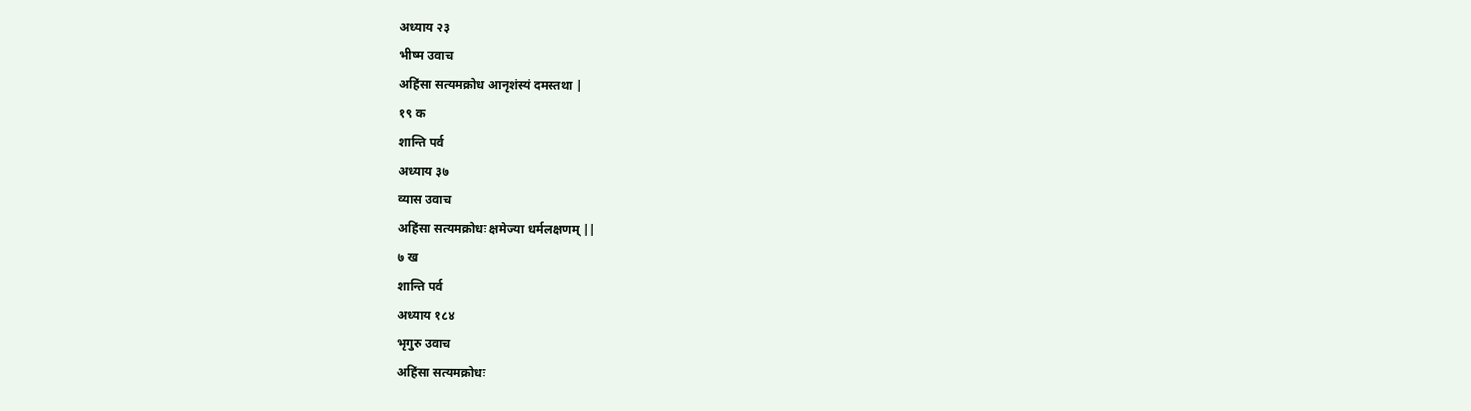अध्याय २३
भीष्म उवाच
अहिंसा सत्यमक्रोध आनृशंस्यं दमस्तथा |
१९ क
शान्ति पर्व
अध्याय ३७
व्यास उवाच
अहिंसा सत्यमक्रोधः क्षमेज्या धर्मलक्षणम् ||
७ ख
शान्ति पर्व
अध्याय १८४
भृगुरु उवाच
अहिंसा सत्यमक्रोधः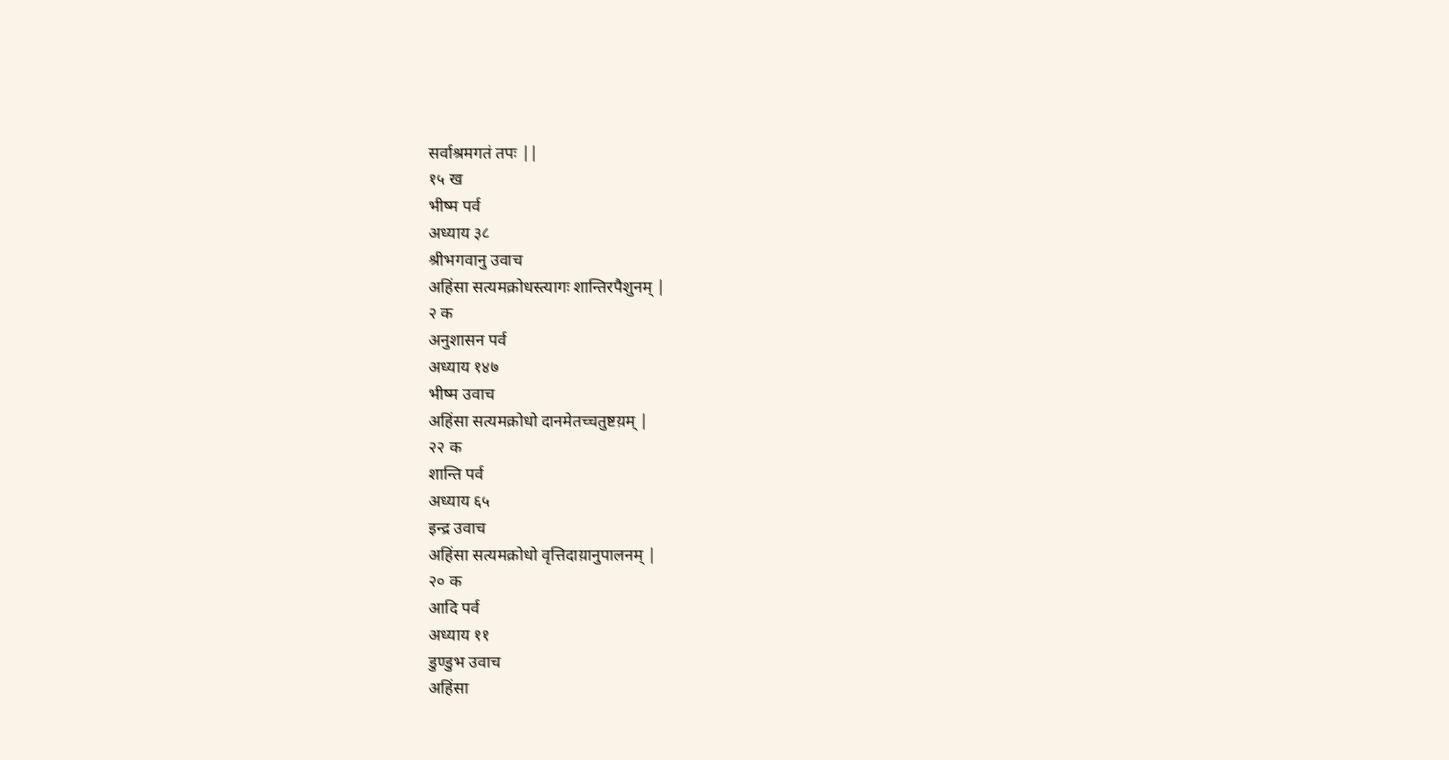सर्वाश्रमगतं तपः ||
१५ ख
भीष्म पर्व
अध्याय ३८
श्रीभगवानु उवाच
अहिंसा सत्यमक्रोधस्त्यागः शान्तिरपैशुनम् |
२ क
अनुशासन पर्व
अध्याय १४७
भीष्म उवाच
अहिंसा सत्यमक्रोधो दानमेतच्चतुष्टय़म् |
२२ क
शान्ति पर्व
अध्याय ६५
इन्द्र उवाच
अहिंसा सत्यमक्रोधो वृत्तिदाय़ानुपालनम् |
२० क
आदि पर्व
अध्याय ११
डुण्डुभ उवाच
अहिंसा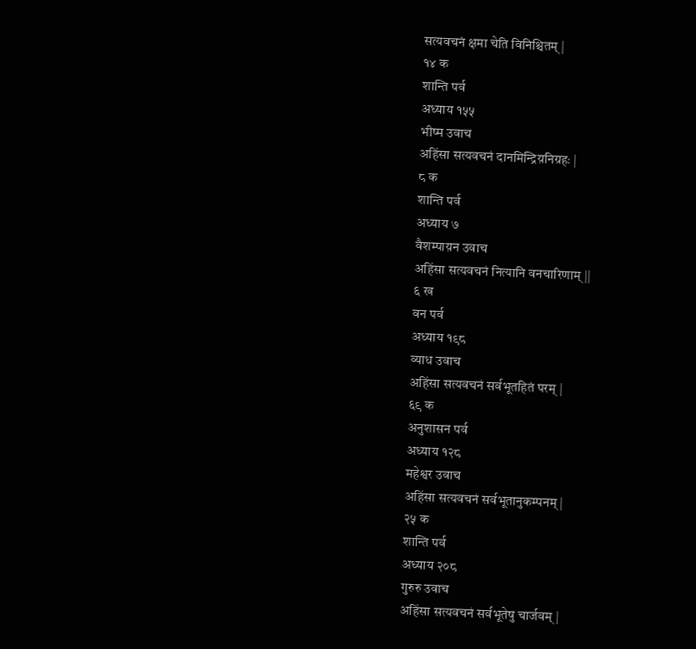सत्यवचनं क्षमा चेति विनिश्चितम् |
१४ क
शान्ति पर्व
अध्याय १५५
भीष्म उवाच
अहिंसा सत्यवचनं दानमिन्द्रिय़निग्रहः |
८ क
शान्ति पर्व
अध्याय ७
वैशम्पाय़न उवाच
अहिंसा सत्यवचनं नित्यानि वनचारिणाम् ||
६ ख
वन पर्व
अध्याय १९८
व्याध उवाच
अहिंसा सत्यवचनं सर्वभूतहितं परम् |
६९ क
अनुशासन पर्व
अध्याय १२८
महेश्वर उवाच
अहिंसा सत्यवचनं सर्वभूतानुकम्पनम् |
२५ क
शान्ति पर्व
अध्याय २०८
गुरुरु उवाच
अहिंसा सत्यवचनं सर्वभूतेषु चार्जवम् |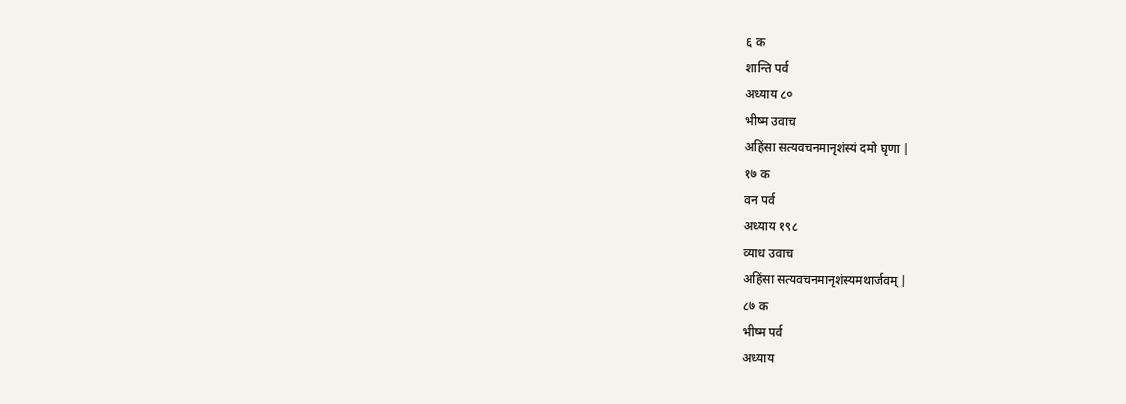६ क
शान्ति पर्व
अध्याय ८०
भीष्म उवाच
अहिंसा सत्यवचनमानृशंस्यं दमो घृणा |
१७ क
वन पर्व
अध्याय १९८
व्याध उवाच
अहिंसा सत्यवचनमानृशंस्यमथार्जवम् |
८७ क
भीष्म पर्व
अध्याय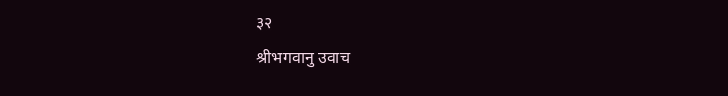३२
श्रीभगवानु उवाच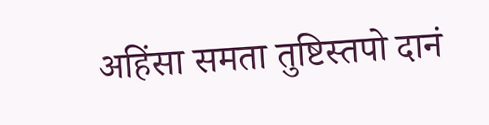अहिंसा समता तुष्टिस्तपो दानं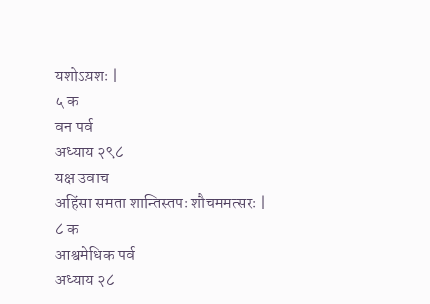यशोऽय़शः |
५ क
वन पर्व
अध्याय २९८
यक्ष उवाच
अहिंसा समता शान्तिस्तपः शौचममत्सरः |
८ क
आश्वमेधिक पर्व
अध्याय २८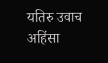यतिरु उवाच
अहिंसा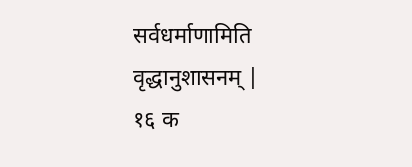सर्वधर्माणामिति वृद्धानुशासनम् |
१६ क